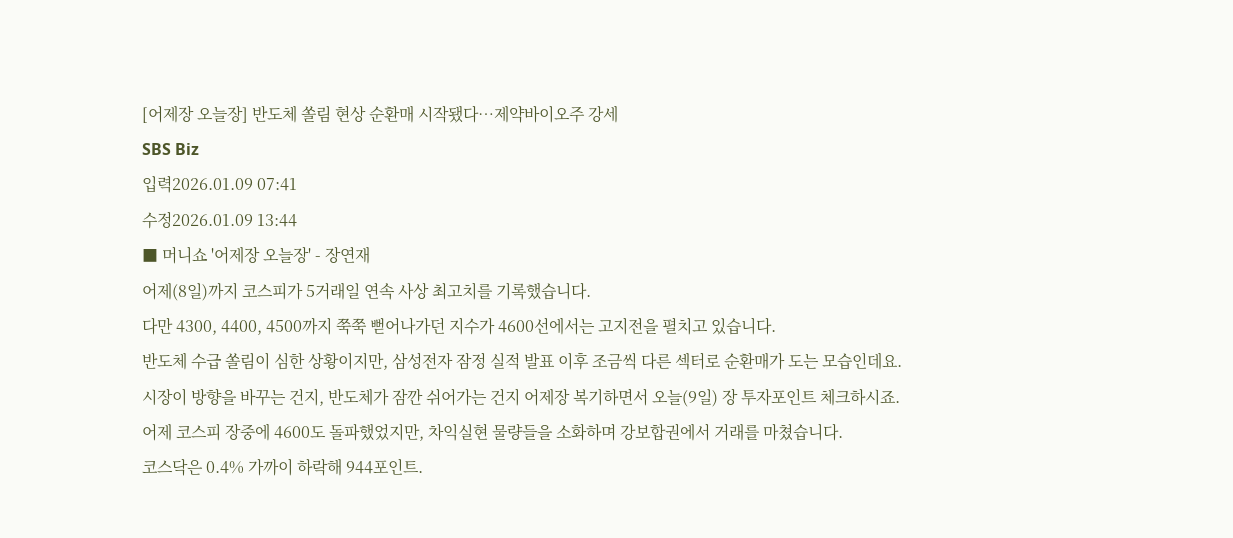[어제장 오늘장] 반도체 쏠림 현상 순환매 시작됐다…제약바이오주 강세
SBS Biz
입력2026.01.09 07:41
수정2026.01.09 13:44
■ 머니쇼 '어제장 오늘장' - 장연재
어제(8일)까지 코스피가 5거래일 연속 사상 최고치를 기록했습니다.
다만 4300, 4400, 4500까지 쭉쭉 뻗어나가던 지수가 4600선에서는 고지전을 펼치고 있습니다.
반도체 수급 쏠림이 심한 상황이지만, 삼성전자 잠정 실적 발표 이후 조금씩 다른 섹터로 순환매가 도는 모습인데요.
시장이 방향을 바꾸는 건지, 반도체가 잠깐 쉬어가는 건지 어제장 복기하면서 오늘(9일) 장 투자포인트 체크하시죠.
어제 코스피 장중에 4600도 돌파했었지만, 차익실현 물량들을 소화하며 강보합권에서 거래를 마쳤습니다.
코스닥은 0.4% 가까이 하락해 944포인트.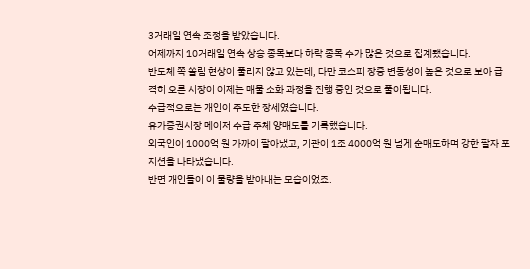3거래일 연속 조정을 받았습니다.
어제까지 10거래일 연속 상승 종목보다 하락 종목 수가 많은 것으로 집계됐습니다.
반도체 쪽 쏠림 현상이 풀리지 않고 있는데, 다만 코스피 장중 변동성이 높은 것으로 보아 급격히 오른 시장이 이제는 매물 소화 과정을 진행 중인 것으로 풀이됩니다.
수급적으로는 개인이 주도한 장세였습니다.
유가증권시장 메이저 수급 주체 양매도를 기록했습니다.
외국인이 1000억 원 가까이 팔아냈고, 기관이 1조 4000억 원 넘게 순매도하며 강한 팔자 포지션을 나타냈습니다.
반면 개인들이 이 물량을 받아내는 모습이었죠.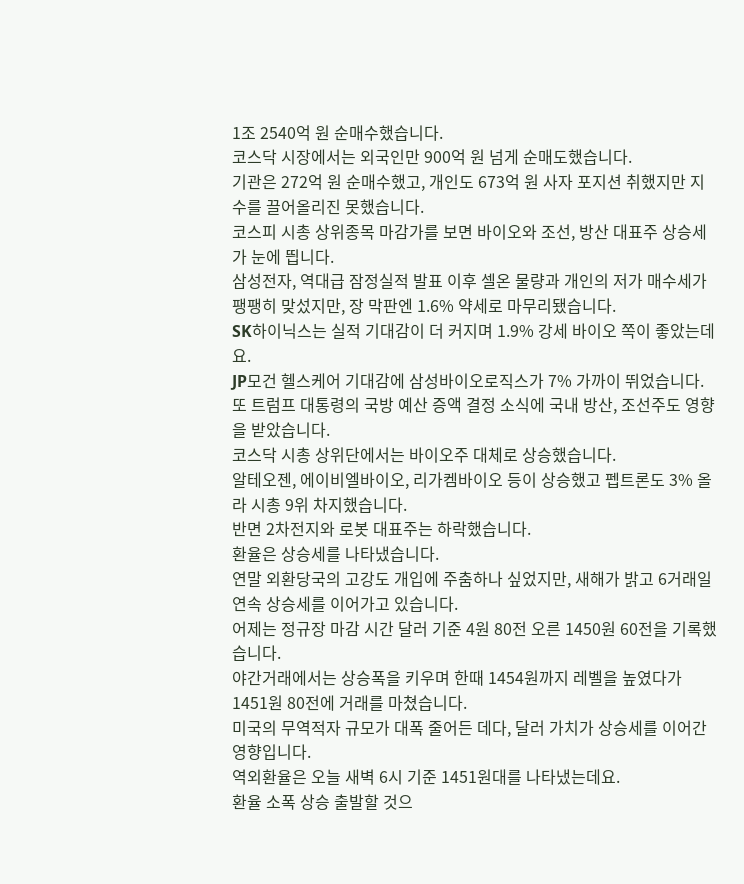1조 2540억 원 순매수했습니다.
코스닥 시장에서는 외국인만 900억 원 넘게 순매도했습니다.
기관은 272억 원 순매수했고, 개인도 673억 원 사자 포지션 취했지만 지수를 끌어올리진 못했습니다.
코스피 시총 상위종목 마감가를 보면 바이오와 조선, 방산 대표주 상승세가 눈에 띕니다.
삼성전자, 역대급 잠정실적 발표 이후 셀온 물량과 개인의 저가 매수세가 팽팽히 맞섰지만, 장 막판엔 1.6% 약세로 마무리됐습니다.
SK하이닉스는 실적 기대감이 더 커지며 1.9% 강세 바이오 쪽이 좋았는데요.
JP모건 헬스케어 기대감에 삼성바이오로직스가 7% 가까이 뛰었습니다.
또 트럼프 대통령의 국방 예산 증액 결정 소식에 국내 방산, 조선주도 영향을 받았습니다.
코스닥 시총 상위단에서는 바이오주 대체로 상승했습니다.
알테오젠, 에이비엘바이오, 리가켐바이오 등이 상승했고 펩트론도 3% 올라 시총 9위 차지했습니다.
반면 2차전지와 로봇 대표주는 하락했습니다.
환율은 상승세를 나타냈습니다.
연말 외환당국의 고강도 개입에 주춤하나 싶었지만, 새해가 밝고 6거래일 연속 상승세를 이어가고 있습니다.
어제는 정규장 마감 시간 달러 기준 4원 80전 오른 1450원 60전을 기록했습니다.
야간거래에서는 상승폭을 키우며 한때 1454원까지 레벨을 높였다가 1451원 80전에 거래를 마쳤습니다.
미국의 무역적자 규모가 대폭 줄어든 데다, 달러 가치가 상승세를 이어간 영향입니다.
역외환율은 오늘 새벽 6시 기준 1451원대를 나타냈는데요.
환율 소폭 상승 출발할 것으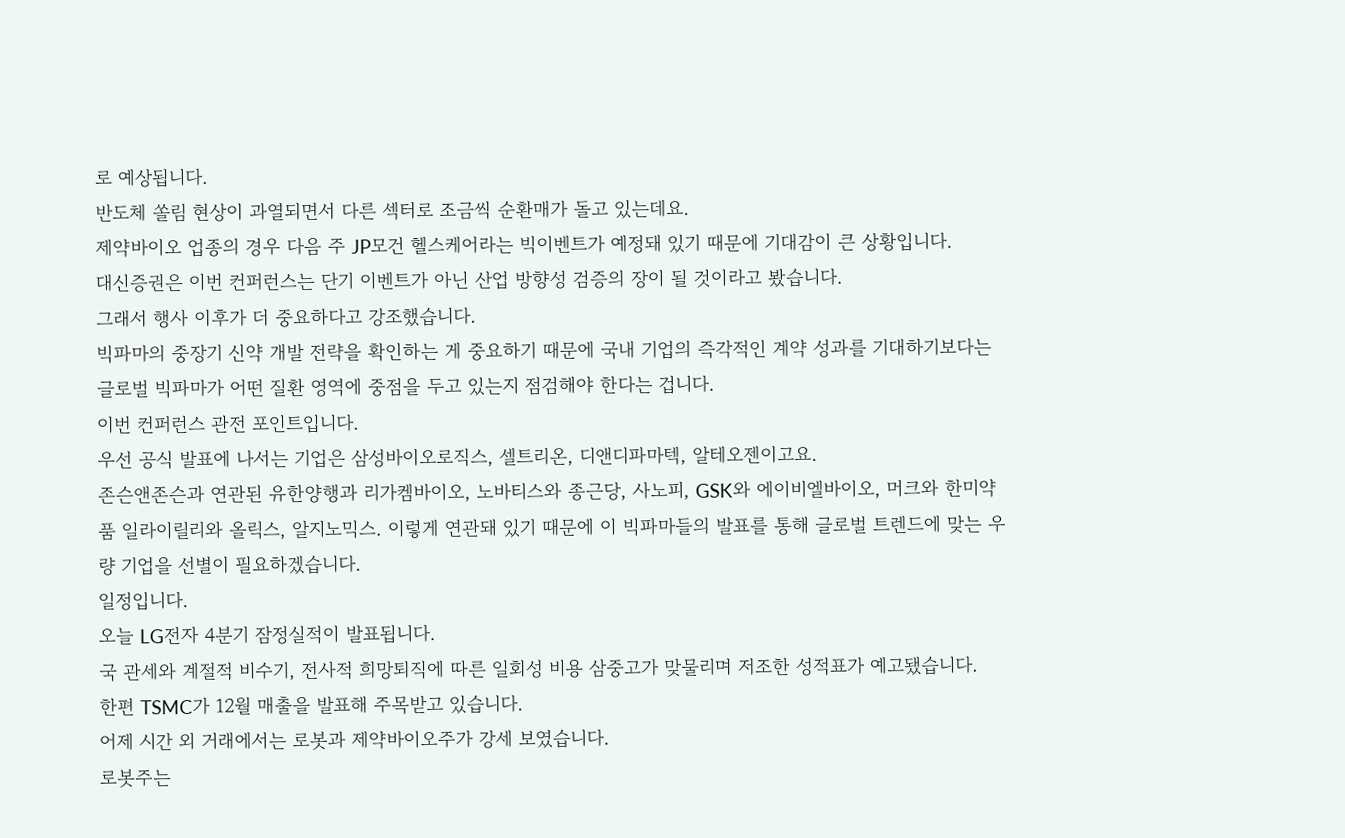로 예상됩니다.
반도체 쏠림 현상이 과열되면서 다른 섹터로 조금씩 순환매가 돌고 있는데요.
제약바이오 업종의 경우 다음 주 JP모건 헬스케어라는 빅이벤트가 예정돼 있기 때문에 기대감이 큰 상황입니다.
대신증권은 이번 컨퍼런스는 단기 이벤트가 아닌 산업 방향성 검증의 장이 될 것이라고 봤습니다.
그래서 행사 이후가 더 중요하다고 강조했습니다.
빅파마의 중장기 신약 개발 전략을 확인하는 게 중요하기 때문에 국내 기업의 즉각적인 계약 성과를 기대하기보다는 글로벌 빅파마가 어떤 질환 영역에 중점을 두고 있는지 점검해야 한다는 겁니다.
이번 컨퍼런스 관전 포인트입니다.
우선 공식 발표에 나서는 기업은 삼성바이오로직스, 셀트리온, 디앤디파마텍, 알테오젠이고요.
존슨앤존슨과 연관된 유한양행과 리가켐바이오, 노바티스와 종근당, 사노피, GSK와 에이비엘바이오, 머크와 한미약품 일라이릴리와 올릭스, 알지노믹스. 이렇게 연관돼 있기 때문에 이 빅파마들의 발표를 통해 글로벌 트렌드에 맞는 우량 기업을 선별이 필요하겠습니다.
일정입니다.
오늘 LG전자 4분기 잠정실적이 발표됩니다.
국 관세와 계절적 비수기, 전사적 희망퇴직에 따른 일회성 비용 삼중고가 맞물리며 저조한 성적표가 예고됐습니다.
한편 TSMC가 12월 매출을 발표해 주목받고 있습니다.
어제 시간 외 거래에서는 로봇과 제약바이오주가 강세 보였습니다.
로봇주는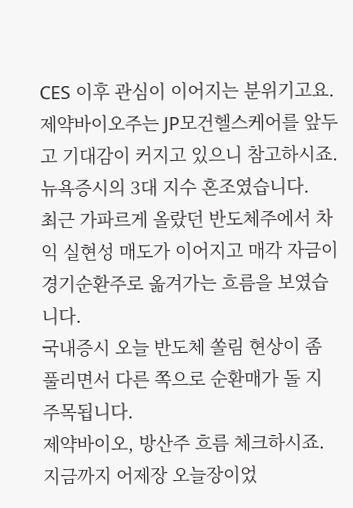CES 이후 관심이 이어지는 분위기고요.
제약바이오주는 JP모건헬스케어를 앞두고 기대감이 커지고 있으니 참고하시죠.
뉴욕증시의 3대 지수 혼조였습니다.
최근 가파르게 올랐던 반도체주에서 차익 실현성 매도가 이어지고 매각 자금이 경기순환주로 옮겨가는 흐름을 보였습니다.
국내증시 오늘 반도체 쏠림 현상이 좀 풀리면서 다른 쪽으로 순환매가 돌 지 주목됩니다.
제약바이오, 방산주 흐름 체크하시죠.
지금까지 어제장 오늘장이었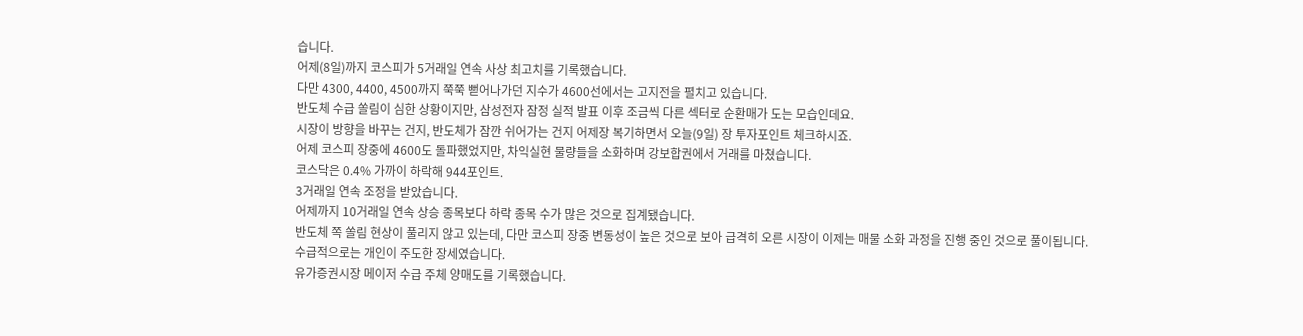습니다.
어제(8일)까지 코스피가 5거래일 연속 사상 최고치를 기록했습니다.
다만 4300, 4400, 4500까지 쭉쭉 뻗어나가던 지수가 4600선에서는 고지전을 펼치고 있습니다.
반도체 수급 쏠림이 심한 상황이지만, 삼성전자 잠정 실적 발표 이후 조금씩 다른 섹터로 순환매가 도는 모습인데요.
시장이 방향을 바꾸는 건지, 반도체가 잠깐 쉬어가는 건지 어제장 복기하면서 오늘(9일) 장 투자포인트 체크하시죠.
어제 코스피 장중에 4600도 돌파했었지만, 차익실현 물량들을 소화하며 강보합권에서 거래를 마쳤습니다.
코스닥은 0.4% 가까이 하락해 944포인트.
3거래일 연속 조정을 받았습니다.
어제까지 10거래일 연속 상승 종목보다 하락 종목 수가 많은 것으로 집계됐습니다.
반도체 쪽 쏠림 현상이 풀리지 않고 있는데, 다만 코스피 장중 변동성이 높은 것으로 보아 급격히 오른 시장이 이제는 매물 소화 과정을 진행 중인 것으로 풀이됩니다.
수급적으로는 개인이 주도한 장세였습니다.
유가증권시장 메이저 수급 주체 양매도를 기록했습니다.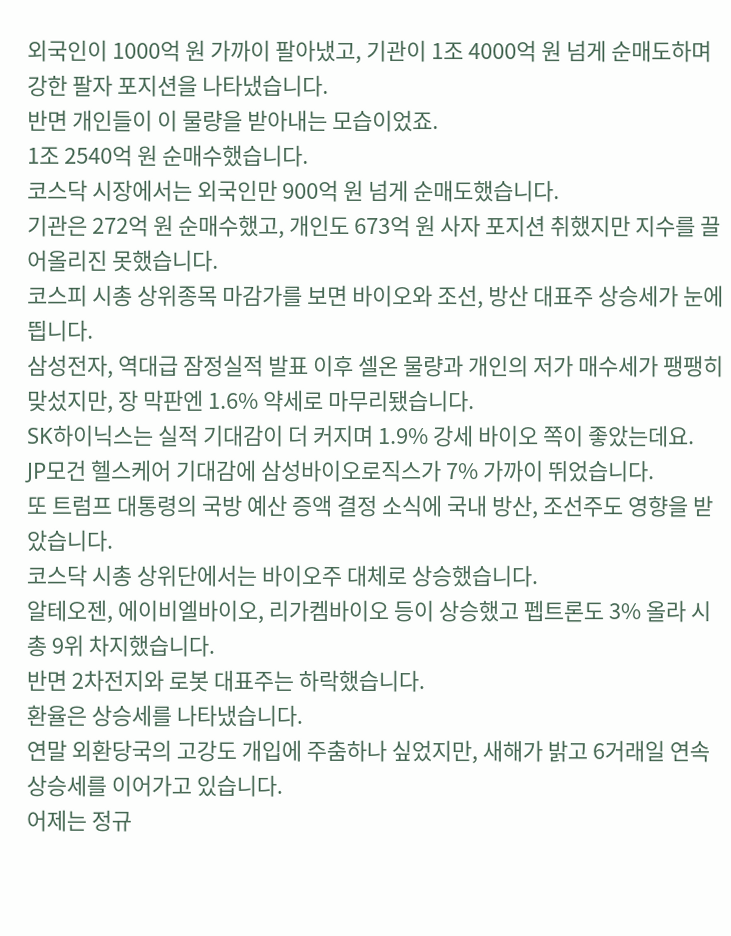외국인이 1000억 원 가까이 팔아냈고, 기관이 1조 4000억 원 넘게 순매도하며 강한 팔자 포지션을 나타냈습니다.
반면 개인들이 이 물량을 받아내는 모습이었죠.
1조 2540억 원 순매수했습니다.
코스닥 시장에서는 외국인만 900억 원 넘게 순매도했습니다.
기관은 272억 원 순매수했고, 개인도 673억 원 사자 포지션 취했지만 지수를 끌어올리진 못했습니다.
코스피 시총 상위종목 마감가를 보면 바이오와 조선, 방산 대표주 상승세가 눈에 띕니다.
삼성전자, 역대급 잠정실적 발표 이후 셀온 물량과 개인의 저가 매수세가 팽팽히 맞섰지만, 장 막판엔 1.6% 약세로 마무리됐습니다.
SK하이닉스는 실적 기대감이 더 커지며 1.9% 강세 바이오 쪽이 좋았는데요.
JP모건 헬스케어 기대감에 삼성바이오로직스가 7% 가까이 뛰었습니다.
또 트럼프 대통령의 국방 예산 증액 결정 소식에 국내 방산, 조선주도 영향을 받았습니다.
코스닥 시총 상위단에서는 바이오주 대체로 상승했습니다.
알테오젠, 에이비엘바이오, 리가켐바이오 등이 상승했고 펩트론도 3% 올라 시총 9위 차지했습니다.
반면 2차전지와 로봇 대표주는 하락했습니다.
환율은 상승세를 나타냈습니다.
연말 외환당국의 고강도 개입에 주춤하나 싶었지만, 새해가 밝고 6거래일 연속 상승세를 이어가고 있습니다.
어제는 정규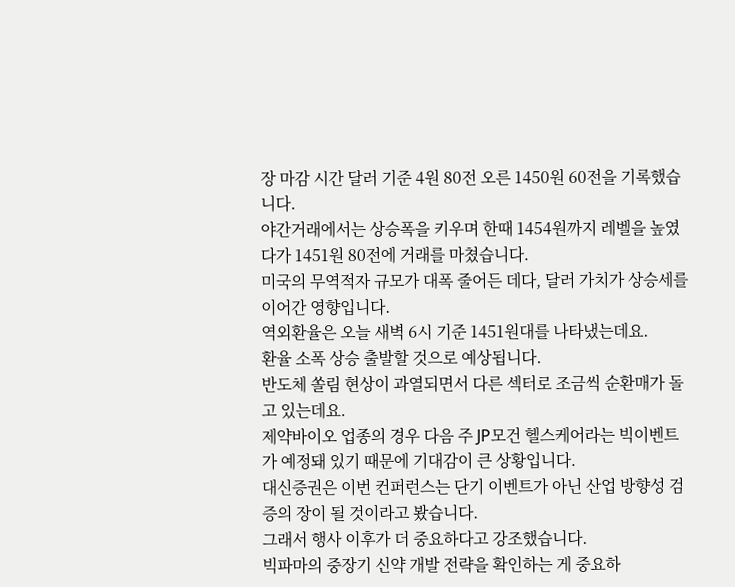장 마감 시간 달러 기준 4원 80전 오른 1450원 60전을 기록했습니다.
야간거래에서는 상승폭을 키우며 한때 1454원까지 레벨을 높였다가 1451원 80전에 거래를 마쳤습니다.
미국의 무역적자 규모가 대폭 줄어든 데다, 달러 가치가 상승세를 이어간 영향입니다.
역외환율은 오늘 새벽 6시 기준 1451원대를 나타냈는데요.
환율 소폭 상승 출발할 것으로 예상됩니다.
반도체 쏠림 현상이 과열되면서 다른 섹터로 조금씩 순환매가 돌고 있는데요.
제약바이오 업종의 경우 다음 주 JP모건 헬스케어라는 빅이벤트가 예정돼 있기 때문에 기대감이 큰 상황입니다.
대신증권은 이번 컨퍼런스는 단기 이벤트가 아닌 산업 방향성 검증의 장이 될 것이라고 봤습니다.
그래서 행사 이후가 더 중요하다고 강조했습니다.
빅파마의 중장기 신약 개발 전략을 확인하는 게 중요하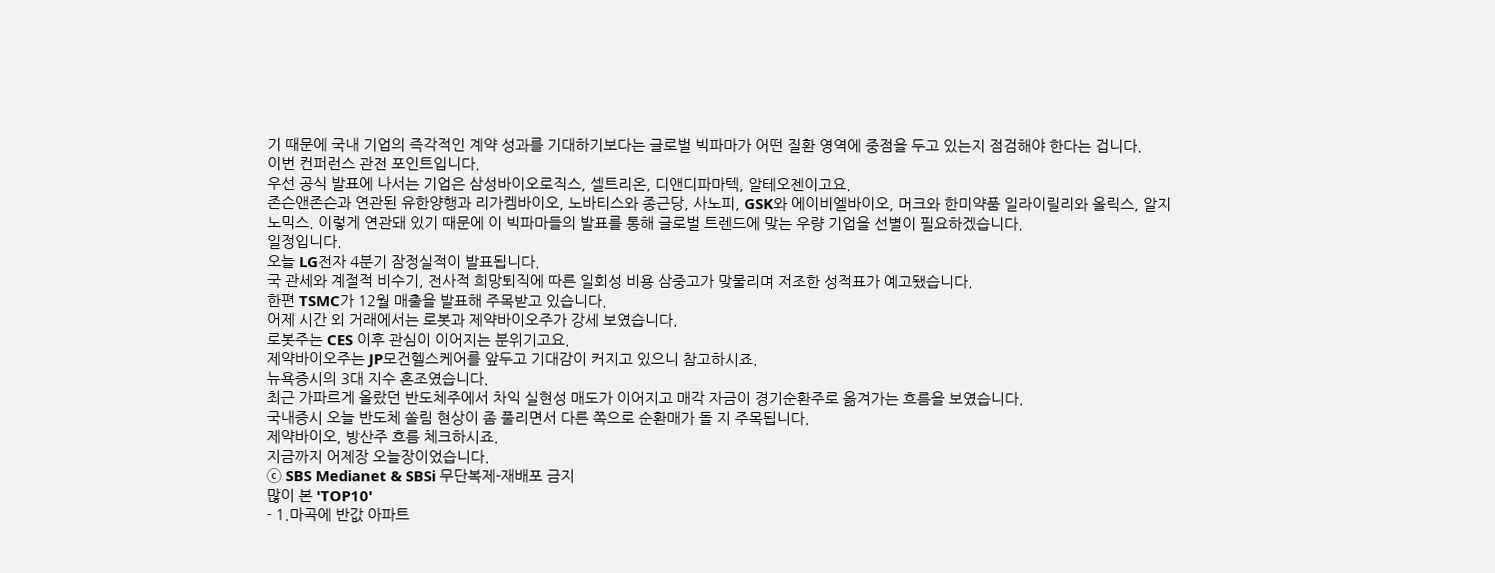기 때문에 국내 기업의 즉각적인 계약 성과를 기대하기보다는 글로벌 빅파마가 어떤 질환 영역에 중점을 두고 있는지 점검해야 한다는 겁니다.
이번 컨퍼런스 관전 포인트입니다.
우선 공식 발표에 나서는 기업은 삼성바이오로직스, 셀트리온, 디앤디파마텍, 알테오젠이고요.
존슨앤존슨과 연관된 유한양행과 리가켐바이오, 노바티스와 종근당, 사노피, GSK와 에이비엘바이오, 머크와 한미약품 일라이릴리와 올릭스, 알지노믹스. 이렇게 연관돼 있기 때문에 이 빅파마들의 발표를 통해 글로벌 트렌드에 맞는 우량 기업을 선별이 필요하겠습니다.
일정입니다.
오늘 LG전자 4분기 잠정실적이 발표됩니다.
국 관세와 계절적 비수기, 전사적 희망퇴직에 따른 일회성 비용 삼중고가 맞물리며 저조한 성적표가 예고됐습니다.
한편 TSMC가 12월 매출을 발표해 주목받고 있습니다.
어제 시간 외 거래에서는 로봇과 제약바이오주가 강세 보였습니다.
로봇주는 CES 이후 관심이 이어지는 분위기고요.
제약바이오주는 JP모건헬스케어를 앞두고 기대감이 커지고 있으니 참고하시죠.
뉴욕증시의 3대 지수 혼조였습니다.
최근 가파르게 올랐던 반도체주에서 차익 실현성 매도가 이어지고 매각 자금이 경기순환주로 옮겨가는 흐름을 보였습니다.
국내증시 오늘 반도체 쏠림 현상이 좀 풀리면서 다른 쪽으로 순환매가 돌 지 주목됩니다.
제약바이오, 방산주 흐름 체크하시죠.
지금까지 어제장 오늘장이었습니다.
ⓒ SBS Medianet & SBSi 무단복제-재배포 금지
많이 본 'TOP10'
- 1.마곡에 반값 아파트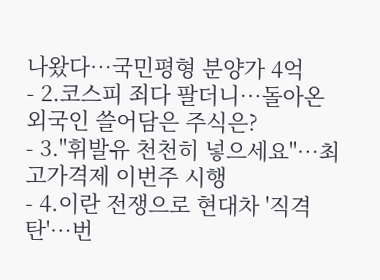나왔다…국민평형 분양가 4억
- 2.코스피 죄다 팔더니…돌아온 외국인 쓸어담은 주식은?
- 3."휘발유 천천히 넣으세요"…최고가격제 이번주 시행
- 4.이란 전쟁으로 현대차 '직격탄'…번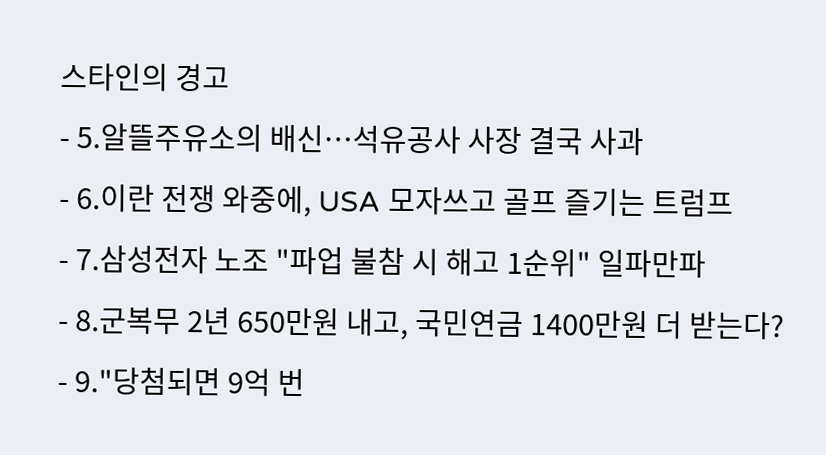스타인의 경고
- 5.알뜰주유소의 배신…석유공사 사장 결국 사과
- 6.이란 전쟁 와중에, USA 모자쓰고 골프 즐기는 트럼프
- 7.삼성전자 노조 "파업 불참 시 해고 1순위" 일파만파
- 8.군복무 2년 650만원 내고, 국민연금 1400만원 더 받는다?
- 9."당첨되면 9억 번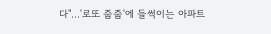다"…'로또 줍줍'에 들썩이는 아파트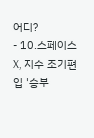어디?
- 10.스페이스X, 지수 조기편입 '승부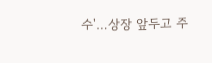수'…상장 앞두고 주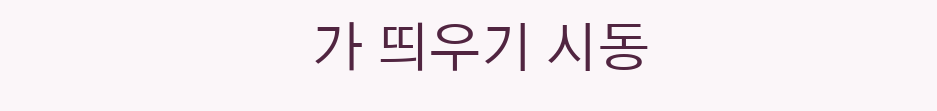가 띄우기 시동